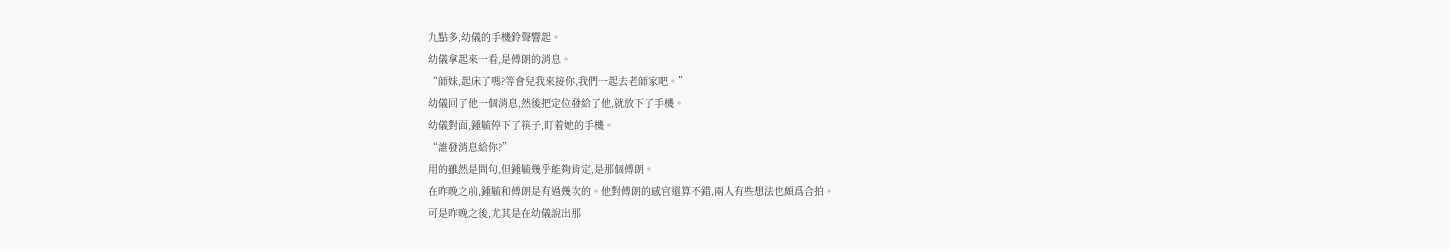九點多,幼儀的手機鈴聲響起。
幼儀拿起來一看,是傅朗的消息。
“師妹,起床了嗎?等會兒我來接你,我們一起去老師家吧。”
幼儀回了他一個消息,然後把定位發給了他,就放下了手機。
幼儀對面,鍾毓停下了筷子,盯着她的手機。
“誰發消息給你?”
用的雖然是問句,但鍾毓幾乎能夠肯定,是那個傅朗。
在昨晚之前,鍾毓和傅朗是有過幾次的。他對傅朗的感官還算不錯,兩人有些想法也頗爲合拍。
可是昨晚之後,尤其是在幼儀說出那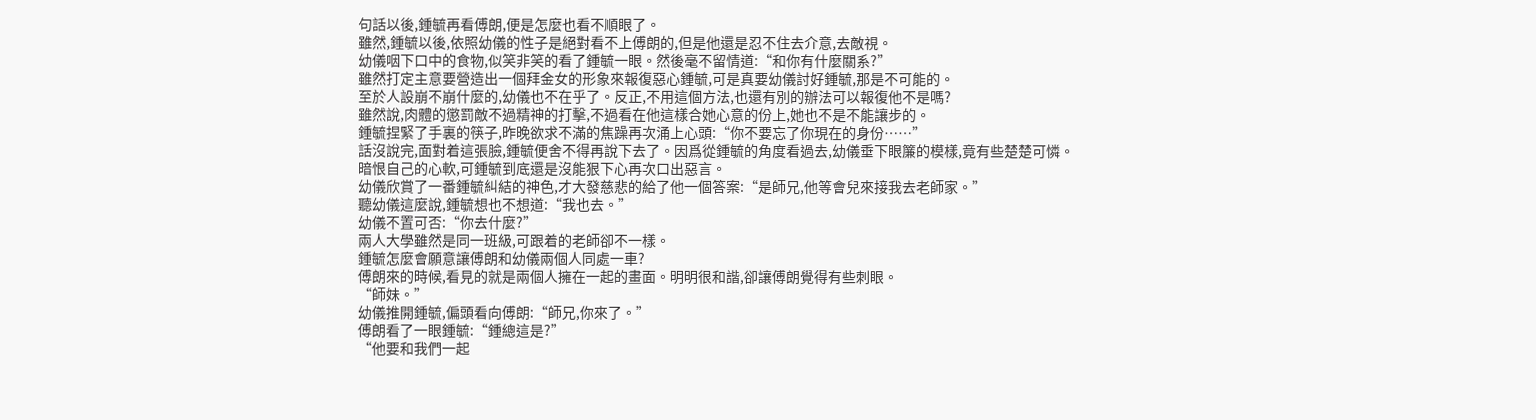句話以後,鍾毓再看傅朗,便是怎麼也看不順眼了。
雖然,鍾毓以後,依照幼儀的性子是絕對看不上傅朗的,但是他還是忍不住去介意,去敵視。
幼儀咽下口中的食物,似笑非笑的看了鍾毓一眼。然後毫不留情道:“和你有什麼關系?”
雖然打定主意要營造出一個拜金女的形象來報復惡心鍾毓,可是真要幼儀討好鍾毓,那是不可能的。
至於人設崩不崩什麼的,幼儀也不在乎了。反正,不用這個方法,也還有別的辦法可以報復他不是嗎?
雖然說,肉體的懲罰敵不過精神的打擊,不過看在他這樣合她心意的份上,她也不是不能讓步的。
鍾毓捏緊了手裏的筷子,昨晚欲求不滿的焦躁再次涌上心頭:“你不要忘了你現在的身份……”
話沒說完,面對着這張臉,鍾毓便舍不得再說下去了。因爲從鍾毓的角度看過去,幼儀垂下眼簾的模樣,竟有些楚楚可憐。
暗恨自己的心軟,可鍾毓到底還是沒能狠下心再次口出惡言。
幼儀欣賞了一番鍾毓糾結的神色,才大發慈悲的給了他一個答案:“是師兄,他等會兒來接我去老師家。”
聽幼儀這麼說,鍾毓想也不想道:“我也去。”
幼儀不置可否:“你去什麼?”
兩人大學雖然是同一班級,可跟着的老師卻不一樣。
鍾毓怎麼會願意讓傅朗和幼儀兩個人同處一車?
傅朗來的時候,看見的就是兩個人擁在一起的畫面。明明很和諧,卻讓傅朗覺得有些刺眼。
“師妹。”
幼儀推開鍾毓,偏頭看向傅朗:“師兄,你來了。”
傅朗看了一眼鍾毓:“鍾總這是?”
“他要和我們一起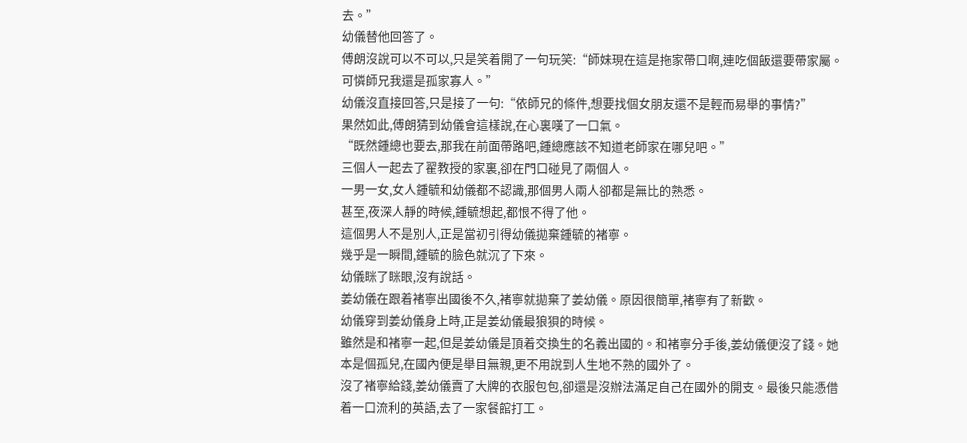去。”
幼儀替他回答了。
傅朗沒說可以不可以,只是笑着開了一句玩笑:“師妹現在這是拖家帶口啊,連吃個飯還要帶家屬。可憐師兄我還是孤家寡人。”
幼儀沒直接回答,只是接了一句:“依師兄的條件,想要找個女朋友還不是輕而易舉的事情?”
果然如此,傅朗猜到幼儀會這樣說,在心裏嘆了一口氣。
“既然鍾總也要去,那我在前面帶路吧,鍾總應該不知道老師家在哪兒吧。”
三個人一起去了翟教授的家裏,卻在門口碰見了兩個人。
一男一女,女人鍾毓和幼儀都不認識,那個男人兩人卻都是無比的熟悉。
甚至,夜深人靜的時候,鍾毓想起,都恨不得了他。
這個男人不是別人,正是當初引得幼儀拋棄鍾毓的褚寧。
幾乎是一瞬間,鍾毓的臉色就沉了下來。
幼儀眯了眯眼,沒有說話。
姜幼儀在跟着褚寧出國後不久,褚寧就拋棄了姜幼儀。原因很簡單,褚寧有了新歡。
幼儀穿到姜幼儀身上時,正是姜幼儀最狼狽的時候。
雖然是和褚寧一起,但是姜幼儀是頂着交換生的名義出國的。和褚寧分手後,姜幼儀便沒了錢。她本是個孤兒,在國內便是舉目無親,更不用說到人生地不熟的國外了。
沒了褚寧給錢,姜幼儀賣了大牌的衣服包包,卻還是沒辦法滿足自己在國外的開支。最後只能憑借着一口流利的英語,去了一家餐館打工。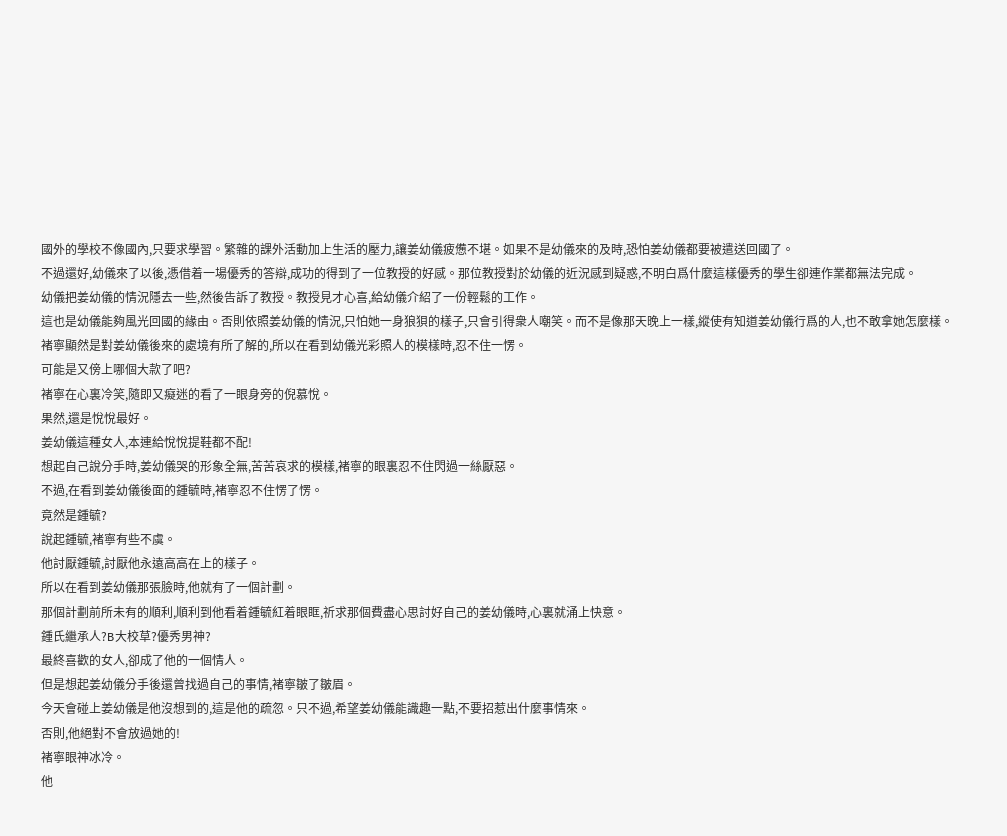國外的學校不像國內,只要求學習。繁雜的課外活動加上生活的壓力,讓姜幼儀疲憊不堪。如果不是幼儀來的及時,恐怕姜幼儀都要被遣送回國了。
不過還好,幼儀來了以後,憑借着一場優秀的答辯,成功的得到了一位教授的好感。那位教授對於幼儀的近況感到疑惑,不明白爲什麼這樣優秀的學生卻連作業都無法完成。
幼儀把姜幼儀的情況隱去一些,然後告訴了教授。教授見才心喜,給幼儀介紹了一份輕鬆的工作。
這也是幼儀能夠風光回國的緣由。否則依照姜幼儀的情況,只怕她一身狼狽的樣子,只會引得衆人嘲笑。而不是像那天晚上一樣,縱使有知道姜幼儀行爲的人,也不敢拿她怎麼樣。
褚寧顯然是對姜幼儀後來的處境有所了解的,所以在看到幼儀光彩照人的模樣時,忍不住一愣。
可能是又傍上哪個大款了吧?
褚寧在心裏冷笑,隨即又癡迷的看了一眼身旁的倪慕悅。
果然,還是悅悅最好。
姜幼儀這種女人,本連給悅悅提鞋都不配!
想起自己說分手時,姜幼儀哭的形象全無,苦苦哀求的模樣,褚寧的眼裏忍不住閃過一絲厭惡。
不過,在看到姜幼儀後面的鍾毓時,褚寧忍不住愣了愣。
竟然是鍾毓?
說起鍾毓,褚寧有些不虞。
他討厭鍾毓,討厭他永遠高高在上的樣子。
所以在看到姜幼儀那張臉時,他就有了一個計劃。
那個計劃前所未有的順利,順利到他看着鍾毓紅着眼眶,祈求那個費盡心思討好自己的姜幼儀時,心裏就涌上快意。
鍾氏繼承人?B大校草?優秀男神?
最終喜歡的女人,卻成了他的一個情人。
但是想起姜幼儀分手後還曾找過自己的事情,褚寧皺了皺眉。
今天會碰上姜幼儀是他沒想到的,這是他的疏忽。只不過,希望姜幼儀能識趣一點,不要招惹出什麼事情來。
否則,他絕對不會放過她的!
褚寧眼神冰冷。
他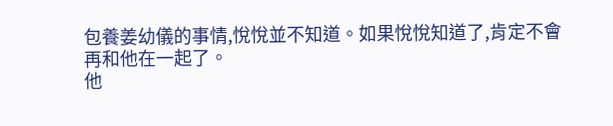包養姜幼儀的事情,悅悅並不知道。如果悅悅知道了,肯定不會再和他在一起了。
他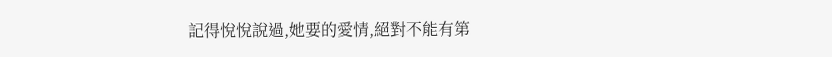記得悅悅說過,她要的愛情,絕對不能有第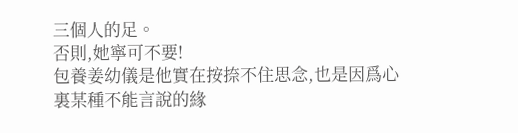三個人的足。
否則,她寧可不要!
包養姜幼儀是他實在按捺不住思念,也是因爲心裏某種不能言說的緣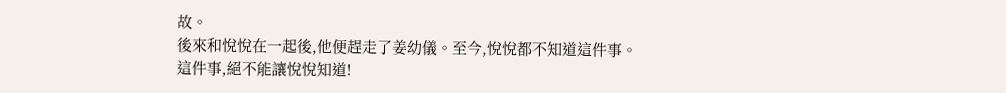故。
後來和悅悅在一起後,他便趕走了姜幼儀。至今,悅悅都不知道這件事。
這件事,絕不能讓悅悅知道!